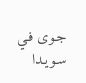جـوى فـي سـويـدا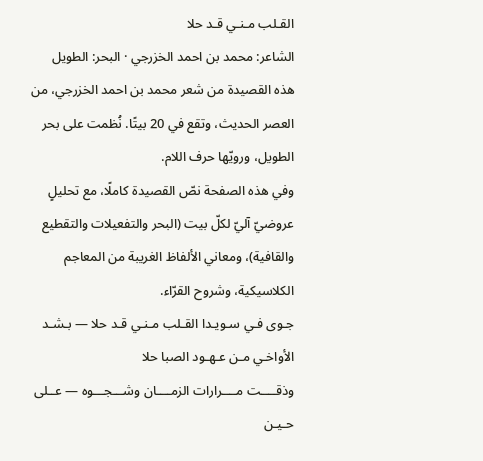القـلب مـنـي قـد حلا
الشاعر: محمد بن احمد الخزرجي · البحر: الطويل
هذه القصيدة من شعر محمد بن احمد الخزرجي، من العصر الحديث، وتقع في 20 بيتًا. نُظمت على بحر الطويل، ورويّها حرف اللام.
وفي هذه الصفحة نصّ القصيدة كاملًا، مع تحليلٍ عروضيّ آليّ لكلّ بيت (البحر والتفعيلات والتقطيع والقافية)، ومعاني الألفاظ الغريبة من المعاجم الكلاسيكية، وشروح القرّاء.
جـوى فـي سـويـدا القـلب مـنـي قـد حلا — بـشـد الأواخـي مـن عـهـود الصبا حلا
وذقــــت مــــرارات الزمــــان وشـــجـــوه — عــلى حـيـن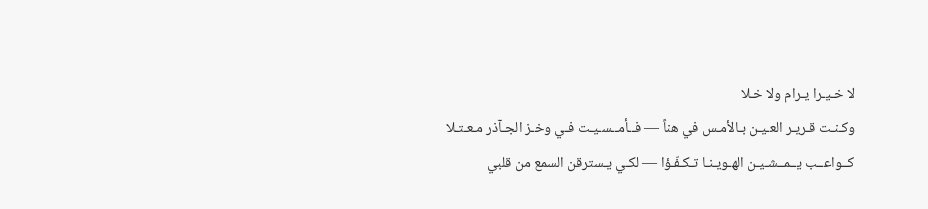لا خـيـرا يـرام ولا خـلا
وكـنـت قـريـر العـيـن بـالأمـس في هناً — فــأمــسـيـت فـي وخـز الجـآذر مـعـتـلا
كــواعــب يــمــشـيـن الهـويـنـا تـكـفّـؤا — لكـي يـسترقن السمع من قلبي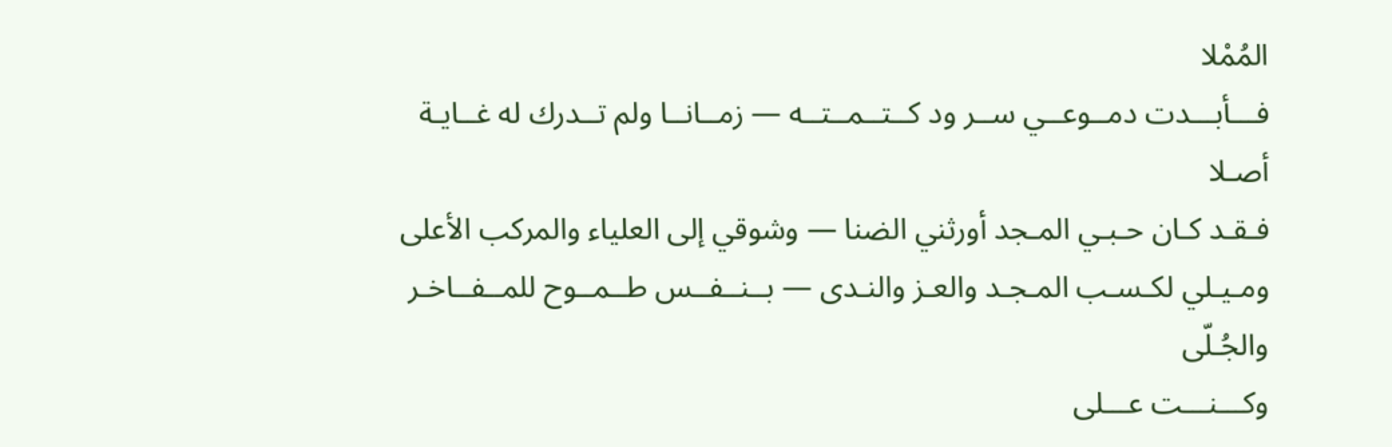المُمْلا
فـــأبـــدت دمــوعــي ســر ود كــتــمــتــه — زمــانــا ولم تــدرك له غــايـة أصـلا
فـقـد كـان حـبـي المـجد أورثني الضنا — وشوقي إلى العلياء والمركب الأعلى
ومـيـلي لكـسـب المـجـد والعـز والنـدى — بــنــفــس طــمــوح للمــفــاخـر والجُـلّى
وكـــنـــت عـــلى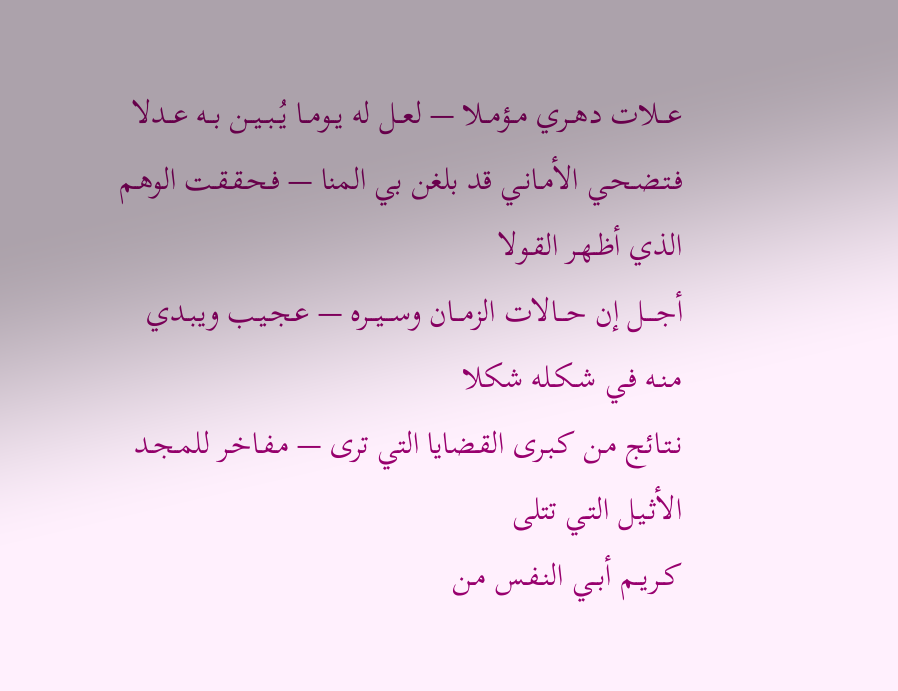عـــلات دهــري مــؤمــلا — لعــل له يــومــا يُــبــيــن بــه عــدلا
فـتـضـحـي الأمـانـي قد بلغن بي المنا — فـحـقـقـت الوهـم الذي أظـهـر القـولا
أجــــل إن حـــالات الزمـــان وســـيـــره — عـجـيـب ويـبـدي مـنـه فـي شـكـله شكلا
نـتـائج مـن كـبـرى القـضايا التي ترى — مـفـاخـر للمـجـد الأثـيـل التـي تتلى
كــريــم أبــي النـفـس مـن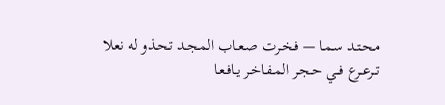مـحـتـد سـمـا — فـخـرت صـعـاب المـجـد تـحـذو له نعلا
تــرعــرع فــي حـجـر المـفـاخـر يـافـعـا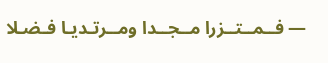— فــمــتــزرا مــجــدا ومــرتـديـا فـضـلا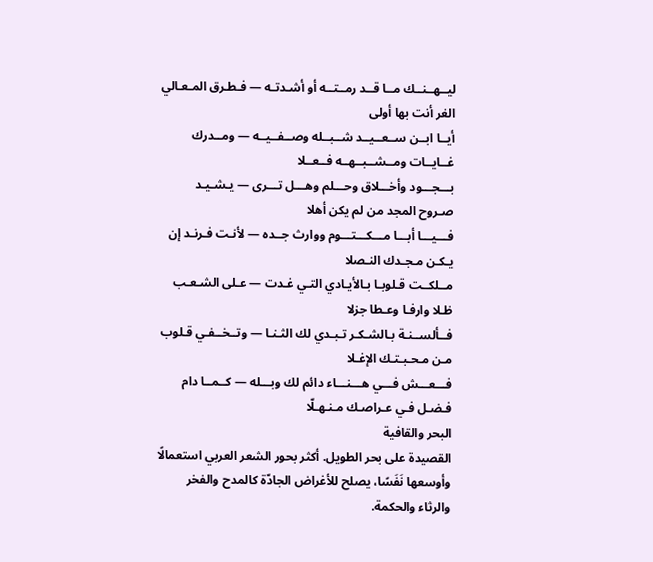ليــهــنــك مــا قــد رمــتــه أو أشـدتـه — فـطـرق المـعـالي الغر أنت بها أولى
أيــا ابــن ســعــيــد شــبــله وصــفــيــه — ومــدرك غــايــات ومــشــبــهــه فــعــلا
بـــجـــود وأخـــلاق وحـــلم وهـــل تـــرى — يـشـيـد صـروح المجد من لم يكن أهلا
فـــيـــا أبـــا مـــكـــتـــوم ووارث جــده — لأنـت فـرنـد إن يـكـن مـجـدك النـصلا
مــلكــت قـلوبـا بـالأيـادي التـي غـدت — عـلى الشـعـب ظـلا وارفـا وعـطا جزلا
فــألســنـة بـالشـكـر تـبـدي لك الثـنـا — وتــخــفـي قـلوب مـن مـحـبـتـك الإغـلا
فـــعـــش فـــي هـــنـــاء دائم لك وبـــله — كــمــا دام فـضـل فـي عـراصـك مـنـهـلّا
البحر والقافية
القصيدة على بحر الطويل. أكثر بحور الشعر العربي استعمالًا وأوسعها نَفَسًا، يصلح للأغراض الجادّة كالمدح والفخر والرثاء والحكمة.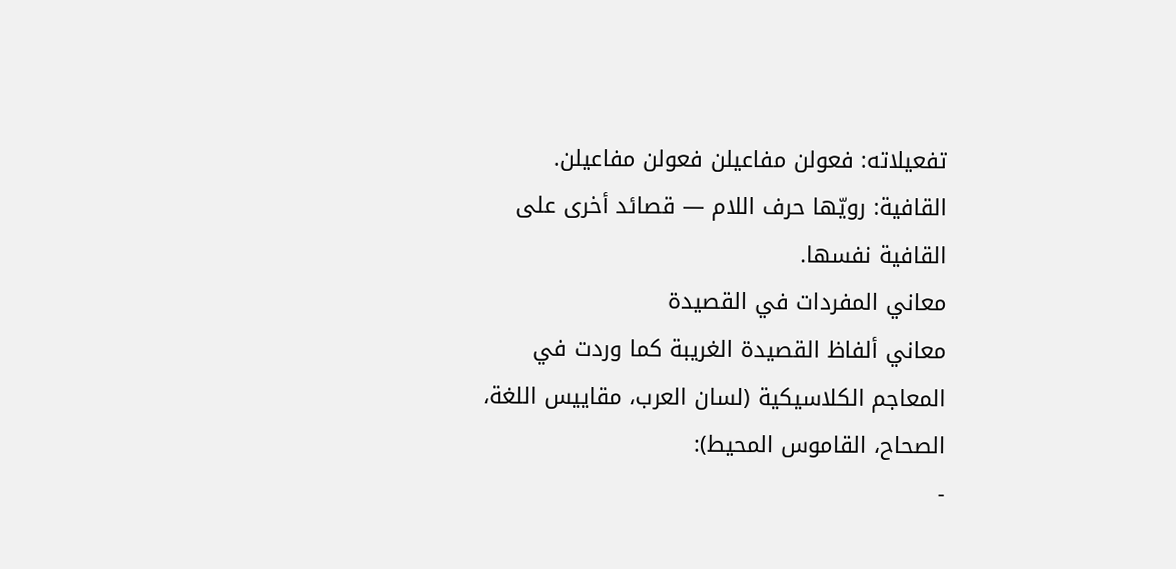تفعيلاته: فعولن مفاعيلن فعولن مفاعيلن.
القافية: رويّها حرف اللام — قصائد أخرى على القافية نفسها.
معاني المفردات في القصيدة
معاني ألفاظ القصيدة الغريبة كما وردت في المعاجم الكلاسيكية (لسان العرب، مقاييس اللغة، الصحاح، القاموس المحيط):
-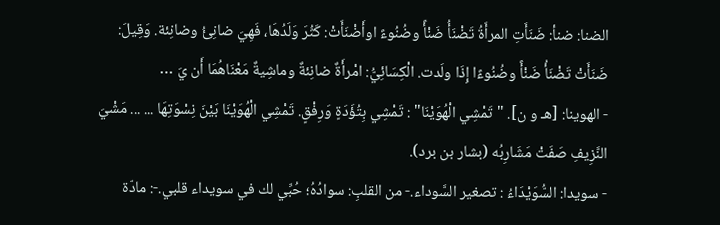الضنا: ضنأ: ضَنَأَتِ المرأَةُ تَضْنَأُ ضَنْأً وضُنُوءً اوأَضْنَأَتْ: كَثُرَ وَلَدُهَا، فَهِيَ ضانِئُ وضانِئة. وَقِيلَ: ضَنَأَتْ تَضْنَأُ ضَنْأً وضُنُوءًا إِذَا ولَدت. الْكِسَائِيُّ: امْرأَةٌ ضانِئةٌ وماشِيةٌ مَعْنَاهُمَا أَن يَ …
- الهوينا: [هـ و ن]. "تَمْشِي الْهُوَيْنَا" : تَمْشِي بِتُؤَدَةٍ وَرِفْقٍ. تَمْشِي الْهُوَيْنَا بَيْنَ نِسْوَتِهَا ... ... مَشْيَ النَّزِيفِ صَفَتْ مَشَارِبُه (بشار بن برد).
- سويدا: السُّوَيْدَاءُ : تصغير السَّوداء.- من القلبِ: سوادُهُ؛ حُبِّي لك في سويداء قلبي.-: مادّة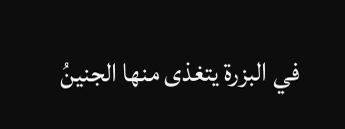في البزرة يتغذى منها الجنينُ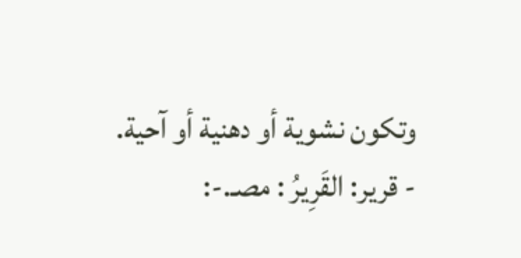وتكون نشوية أو دهنية أو آحية.
- قرير: القَرِيرُ : مصـ.-: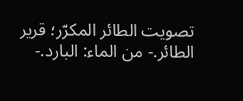تصويت الطائر المكرّر؛ قرير الطائر.- من الماء: البارد.-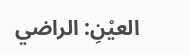العيْنِ: الراضي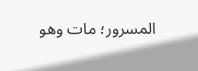المسرور؛ مات وهو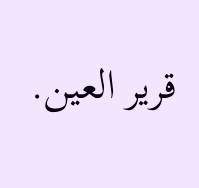قرير العين.